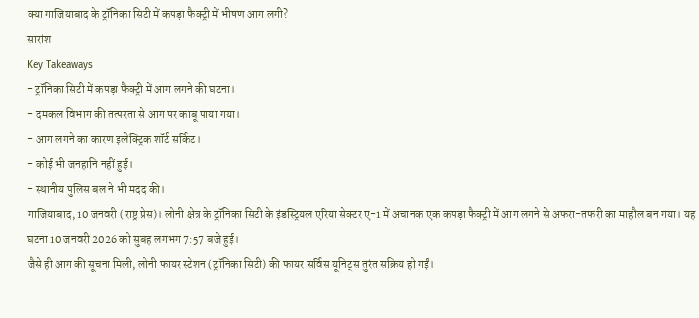क्या गाजियाबाद के ट्रॉनिका सिटी में कपड़ा फैक्ट्री में भीषण आग लगी?
सारांश
Key Takeaways
- ट्रॉनिका सिटी में कपड़ा फैक्ट्री में आग लगने की घटना।
- दमकल विभाग की तत्परता से आग पर काबू पाया गया।
- आग लगने का कारण इलेक्ट्रिक शॉर्ट सर्किट।
- कोई भी जनहानि नहीं हुई।
- स्थानीय पुलिस बल ने भी मदद की।
गाजियाबाद, 10 जनवरी (राष्ट्र प्रेस)। लोनी क्षेत्र के ट्रॉनिका सिटी के इंडस्ट्रियल एरिया सेक्टर ए-1 में अचानक एक कपड़ा फैक्ट्री में आग लगने से अफरा-तफरी का माहौल बन गया। यह घटना 10 जनवरी 2026 को सुबह लगभग 7:57 बजे हुई।
जैसे ही आग की सूचना मिली, लोनी फायर स्टेशन (ट्रॉनिका सिटी) की फायर सर्विस यूनिट्स तुरंत सक्रिय हो गईं।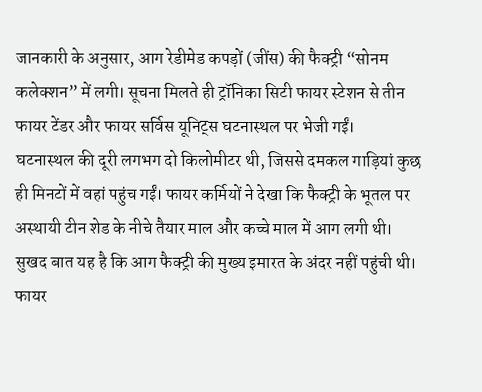जानकारी के अनुसार, आग रेडीमेड कपड़ों (जींस) की फैक्ट्री “सोनम कलेक्शन” में लगी। सूचना मिलते ही ट्रॉनिका सिटी फायर स्टेशन से तीन फायर टेंडर और फायर सर्विस यूनिट्स घटनास्थल पर भेजी गईं।
घटनास्थल की दूरी लगभग दो किलोमीटर थी, जिससे दमकल गाड़ियां कुछ ही मिनटों में वहां पहुंच गईं। फायर कर्मियों ने देखा कि फैक्ट्री के भूतल पर अस्थायी टीन शेड के नीचे तैयार माल और कच्चे माल में आग लगी थी।
सुखद बात यह है कि आग फैक्ट्री की मुख्य इमारत के अंदर नहीं पहुंची थी। फायर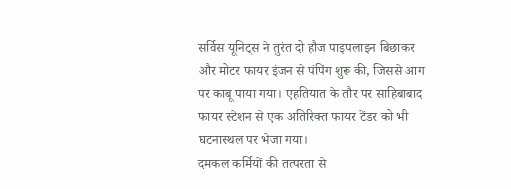सर्विस यूनिट्स ने तुरंत दो हौज पाइपलाइन बिछाकर और मोटर फायर इंजन से पंपिंग शुरू की, जिससे आग पर काबू पाया गया। एहतियात के तौर पर साहिबाबाद फायर स्टेशन से एक अतिरिक्त फायर टेंडर को भी घटनास्थल पर भेजा गया।
दमकल कर्मियों की तत्परता से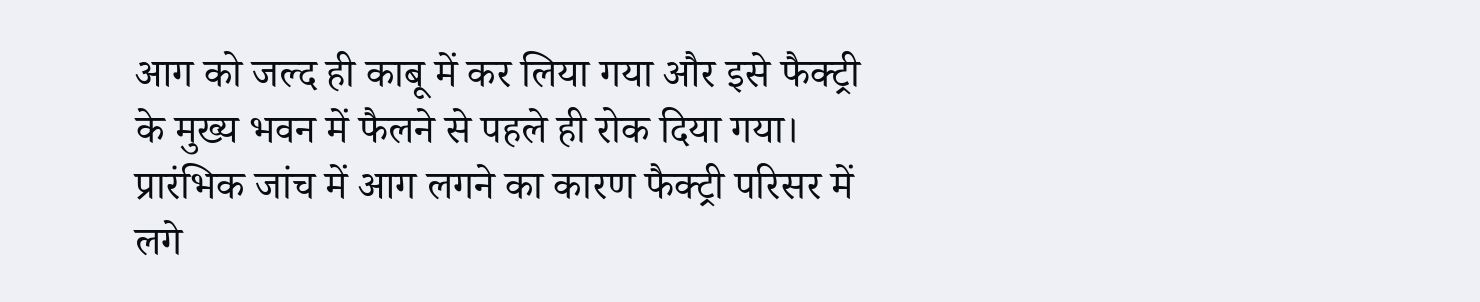आग को जल्द ही काबू में कर लिया गया और इसे फैक्ट्री के मुख्य भवन में फैलने से पहले ही रोक दिया गया। प्रारंभिक जांच में आग लगने का कारण फैक्ट्री परिसर में लगे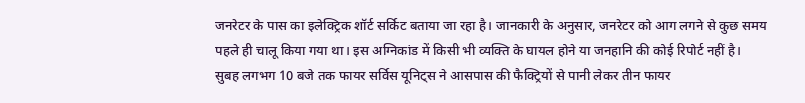जनरेटर के पास का इलेक्ट्रिक शॉर्ट सर्किट बताया जा रहा है। जानकारी के अनुसार, जनरेटर को आग लगने से कुछ समय पहले ही चालू किया गया था। इस अग्निकांड में किसी भी व्यक्ति के घायल होने या जनहानि की कोई रिपोर्ट नहीं है।
सुबह लगभग 10 बजे तक फायर सर्विस यूनिट्स ने आसपास की फैक्ट्रियों से पानी लेकर तीन फायर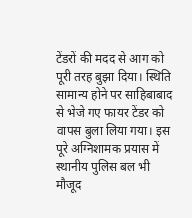टेंडरों की मदद से आग को पूरी तरह बुझा दिया। स्थिति सामान्य होने पर साहिबाबाद से भेजे गए फायर टेंडर को वापस बुला लिया गया। इस पूरे अग्निशामक प्रयास में स्थानीय पुलिस बल भी मौजूद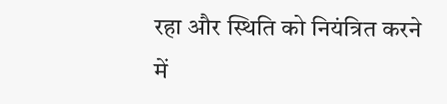रहा और स्थिति को नियंत्रित करने में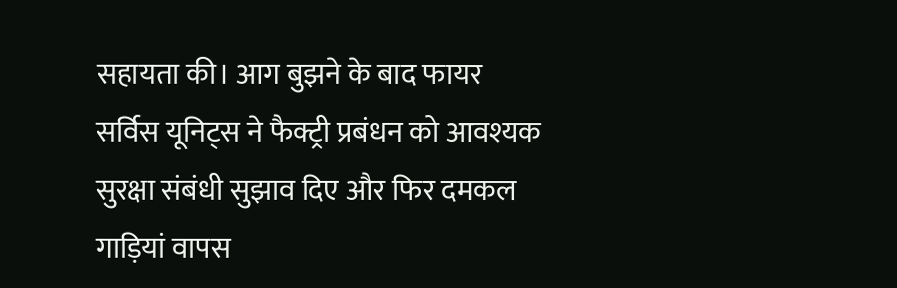सहायता की। आग बुझने के बाद फायर सर्विस यूनिट्स ने फैक्ट्री प्रबंधन को आवश्यक सुरक्षा संबंधी सुझाव दिए और फिर दमकल गाड़ियां वापस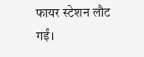फायर स्टेशन लौट गईं।